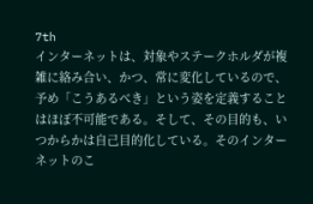7th
インターネットは、対象やステークホルダが複雑に絡み合い、かつ、常に変化しているので、予め「こうあるべき」という姿を定義することはほぼ不可能である。そして、その目的も、いつからかは自己目的化している。そのインターネットのこ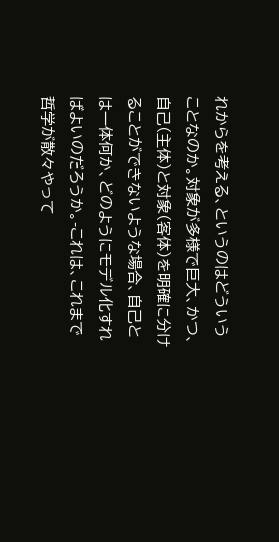れからを考える、というのはどういうことなのか。対象が多様で巨大、かつ、自己(主体)と対象(客体)を明確に分けることができないような場合、自己とは一体何か、どのようにモデル化すればよいのだろうか。-これは、これまで哲学が散々やって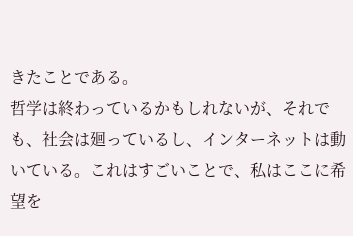きたことである。
哲学は終わっているかもしれないが、それでも、社会は廻っているし、インターネットは動いている。これはすごいことで、私はここに希望を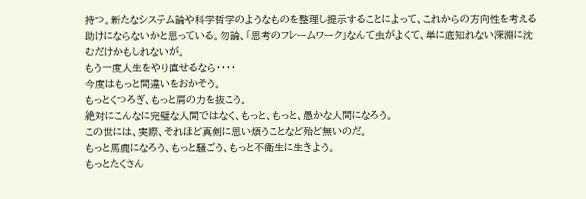持つ。新たなシステム論や科学哲学のようなものを整理し提示することによって、これからの方向性を考える助けにならないかと思っている。勿論、「思考のフレームワーク」なんて虫がよくて、単に底知れない深淵に沈むだけかもしれないが。
もう一度人生をやり直せるなら・・・・
今度はもっと間違いをおかそう。
もっとくつろぎ、もっと肩の力を抜こう。
絶対にこんなに完璧な人間ではなく、もっと、もっと、愚かな人間になろう。
この世には、実際、それほど真剣に思い煩うことなど殆ど無いのだ。
もっと馬鹿になろう、もっと騒ごう、もっと不衛生に生きよう。
もっとたくさん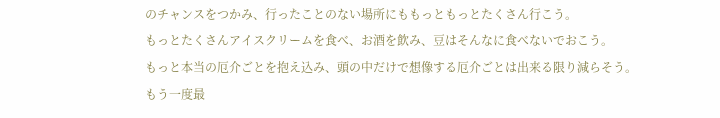のチャンスをつかみ、行ったことのない場所にももっともっとたくさん行こう。
もっとたくさんアイスクリームを食べ、お酒を飲み、豆はそんなに食べないでおこう。
もっと本当の厄介ごとを抱え込み、頭の中だけで想像する厄介ごとは出来る限り減らそう。
もう一度最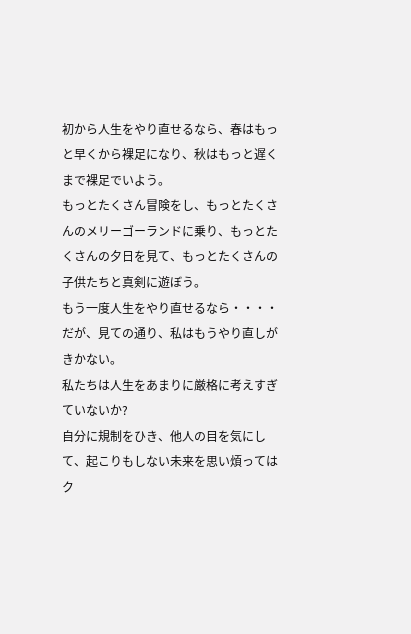初から人生をやり直せるなら、春はもっと早くから裸足になり、秋はもっと遅くまで裸足でいよう。
もっとたくさん冒険をし、もっとたくさんのメリーゴーランドに乗り、もっとたくさんの夕日を見て、もっとたくさんの子供たちと真剣に遊ぼう。
もう一度人生をやり直せるなら・・・・
だが、見ての通り、私はもうやり直しがきかない。
私たちは人生をあまりに厳格に考えすぎていないか?
自分に規制をひき、他人の目を気にして、起こりもしない未来を思い煩ってはク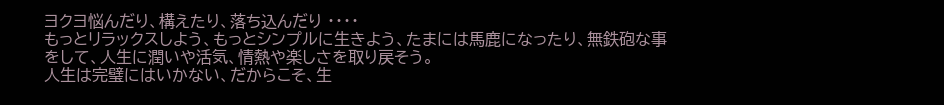ヨクヨ悩んだり、構えたり、落ち込んだり ・・・・
もっとリラックスしよう、もっとシンプルに生きよう、たまには馬鹿になったり、無鉄砲な事をして、人生に潤いや活気、情熱や楽しさを取り戻そう。
人生は完璧にはいかない、だからこそ、生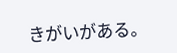きがいがある。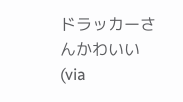ドラッカーさんかわいい
(via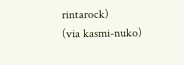rintarock)
(via kasmi-nuko)